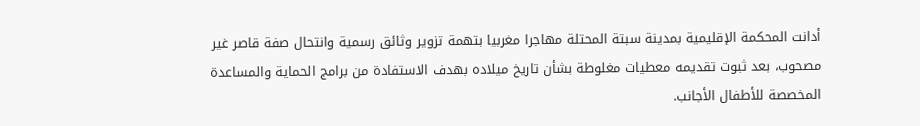أدانت المحكمة الإقليمية بمدينة سبتة المحتلة مهاجرا مغربيا بتهمة تزوير وثائق رسمية وانتحال صفة قاصر غير مصحوب، بعد ثبوت تقديمه معطيات مغلوطة بشأن تاريخ ميلاده بهدف الاستفادة من برامج الحماية والمساعدة المخصصة للأطفال الأجانب.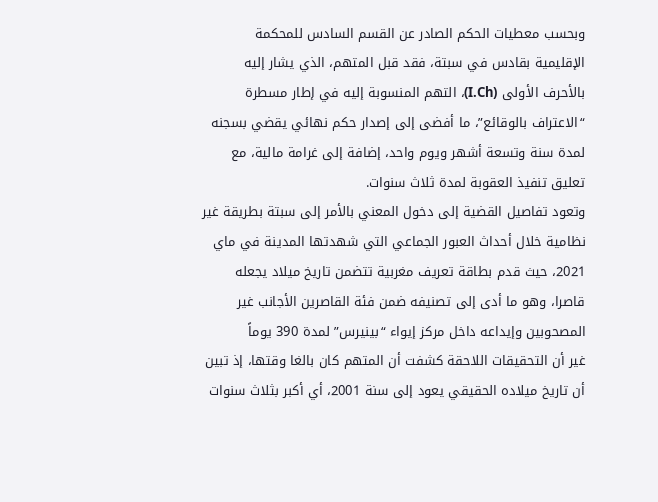وبحسب معطيات الحكم الصادر عن القسم السادس للمحكمة الإقليمية بقادس في سبتة، فقد قبل المتهم، الذي يشار إليه بالأحرف الأولى (I.Ch)، التهم المنسوبة إليه في إطار مسطرة “الاعتراف بالوقائع”، ما أفضى إلى إصدار حكم نهائي يقضي بسجنه لمدة سنة وتسعة أشهر ويوم واحد، إضافة إلى غرامة مالية، مع تعليق تنفيذ العقوبة لمدة ثلاث سنوات.
وتعود تفاصيل القضية إلى دخول المعني بالأمر إلى سبتة بطريقة غير نظامية خلال أحداث العبور الجماعي التي شهدتها المدينة في ماي 2021، حيث قدم بطاقة تعريف مغربية تتضمن تاريخ ميلاد يجعله قاصرا، وهو ما أدى إلى تصنيفه ضمن فئة القاصرين الأجانب غير المصحوبين وإيداعه داخل مركز إيواء “بينيرس” لمدة 390 يوماً
غير أن التحقيقات اللاحقة كشفت أن المتهم كان بالغا وقتها، إذ تبين أن تاريخ ميلاده الحقيقي يعود إلى سنة 2001، أي أكبر بثلاث سنوات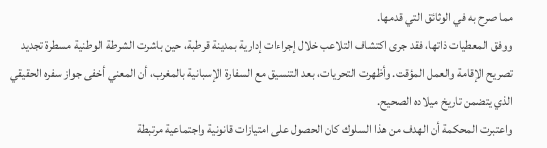مما صرح به في الوثائق التي قدمها.
ووفق المعطيات ذاتها، فقد جرى اكتشاف التلاعب خلال إجراءات إدارية بمدينة قرطبة، حين باشرت الشرطة الوطنية مسطرة تجديد تصريح الإقامة والعمل المؤقت. وأظهرت التحريات، بعد التنسيق مع السفارة الإسبانية بالمغرب، أن المعني أخفى جواز سفره الحقيقي الذي يتضمن تاريخ ميلاده الصحيح.
واعتبرت المحكمة أن الهدف من هذا السلوك كان الحصول على امتيازات قانونية واجتماعية مرتبطة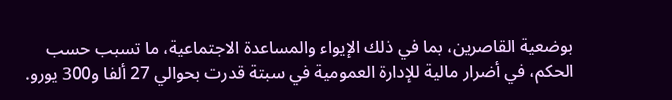بوضعية القاصرين، بما في ذلك الإيواء والمساعدة الاجتماعية، ما تسبب حسب الحكم، في أضرار مالية للإدارة العمومية في سبتة قدرت بحوالي 27 ألفا و300 يورو.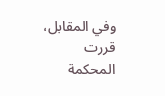وفي المقابل، قررت المحكمة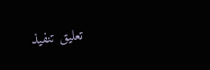تعليق تنفيذ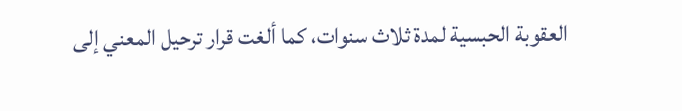العقوبة الحبسية لمدة ثلاث سنوات، كما ألغت قرار ترحيل المعني إلى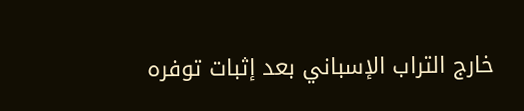خارج التراب الإسباني بعد إثبات توفره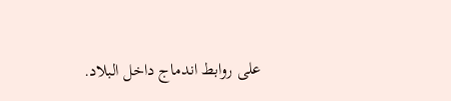على روابط اندماج داخل البلاد.